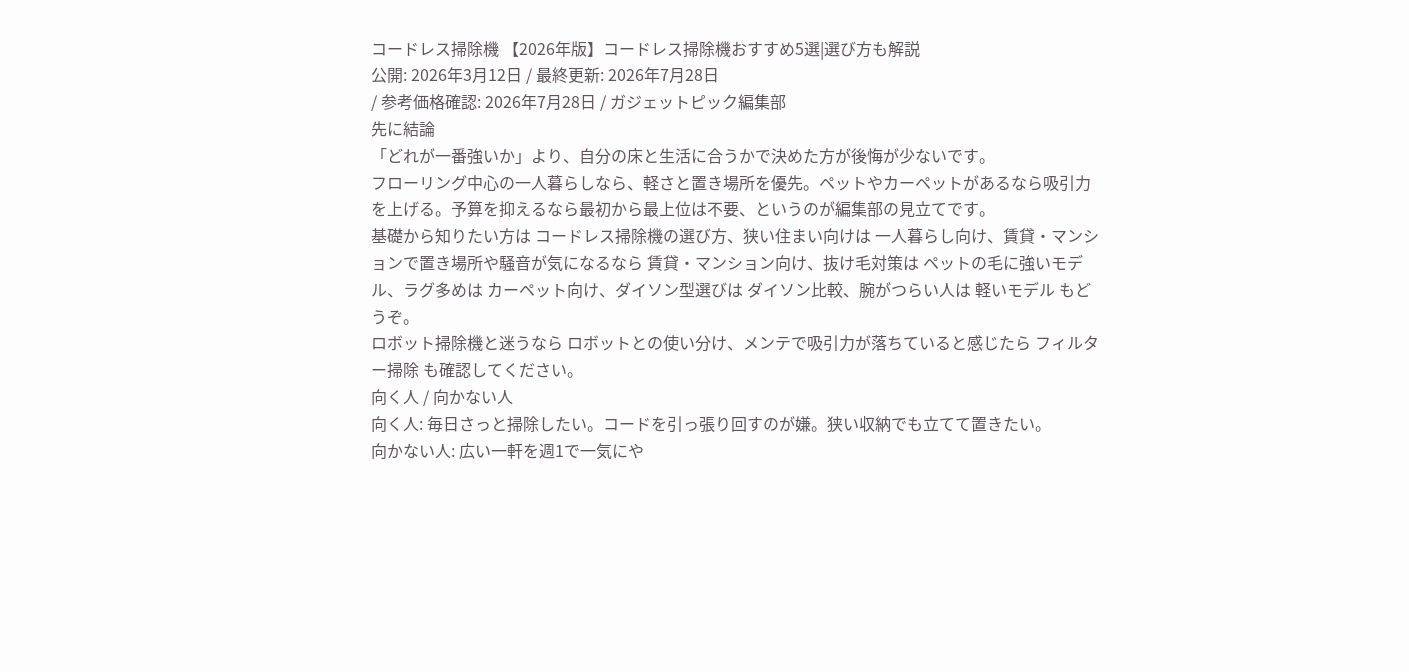コードレス掃除機 【2026年版】コードレス掃除機おすすめ5選|選び方も解説
公開: 2026年3月12日 / 最終更新: 2026年7月28日
/ 参考価格確認: 2026年7月28日 / ガジェットピック編集部
先に結論
「どれが一番強いか」より、自分の床と生活に合うかで決めた方が後悔が少ないです。
フローリング中心の一人暮らしなら、軽さと置き場所を優先。ペットやカーペットがあるなら吸引力を上げる。予算を抑えるなら最初から最上位は不要、というのが編集部の見立てです。
基礎から知りたい方は コードレス掃除機の選び方、狭い住まい向けは 一人暮らし向け、賃貸・マンションで置き場所や騒音が気になるなら 賃貸・マンション向け、抜け毛対策は ペットの毛に強いモデル、ラグ多めは カーペット向け、ダイソン型選びは ダイソン比較、腕がつらい人は 軽いモデル もどうぞ。
ロボット掃除機と迷うなら ロボットとの使い分け、メンテで吸引力が落ちていると感じたら フィルター掃除 も確認してください。
向く人 / 向かない人
向く人: 毎日さっと掃除したい。コードを引っ張り回すのが嫌。狭い収納でも立てて置きたい。
向かない人: 広い一軒を週1で一気にや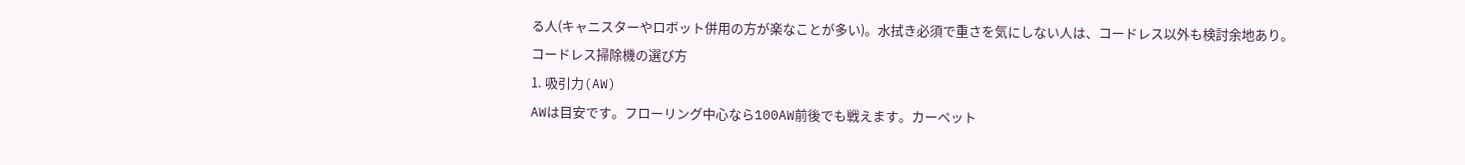る人(キャニスターやロボット併用の方が楽なことが多い)。水拭き必須で重さを気にしない人は、コードレス以外も検討余地あり。
コードレス掃除機の選び方
1. 吸引力(AW)
AWは目安です。フローリング中心なら100AW前後でも戦えます。カーペット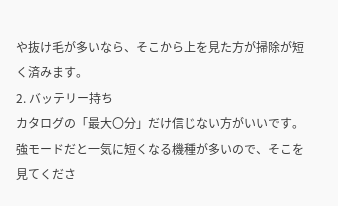や抜け毛が多いなら、そこから上を見た方が掃除が短く済みます。
2. バッテリー持ち
カタログの「最大〇分」だけ信じない方がいいです。強モードだと一気に短くなる機種が多いので、そこを見てくださ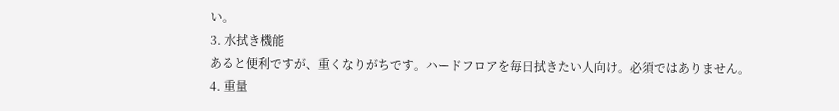い。
3. 水拭き機能
あると便利ですが、重くなりがちです。ハードフロアを毎日拭きたい人向け。必須ではありません。
4. 重量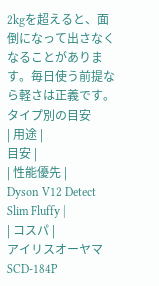2kgを超えると、面倒になって出さなくなることがあります。毎日使う前提なら軽さは正義です。
タイプ別の目安
| 用途 |
目安 |
| 性能優先 |
Dyson V12 Detect Slim Fluffy |
| コスパ |
アイリスオーヤマ SCD-184P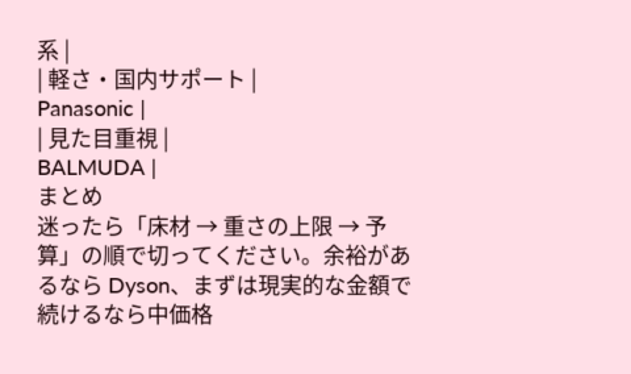系 |
| 軽さ・国内サポート |
Panasonic |
| 見た目重視 |
BALMUDA |
まとめ
迷ったら「床材 → 重さの上限 → 予算」の順で切ってください。余裕があるなら Dyson、まずは現実的な金額で続けるなら中価格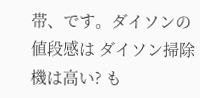帯、です。ダイソンの値段感は ダイソン掃除機は高い? も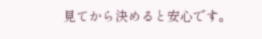見てから決めると安心です。